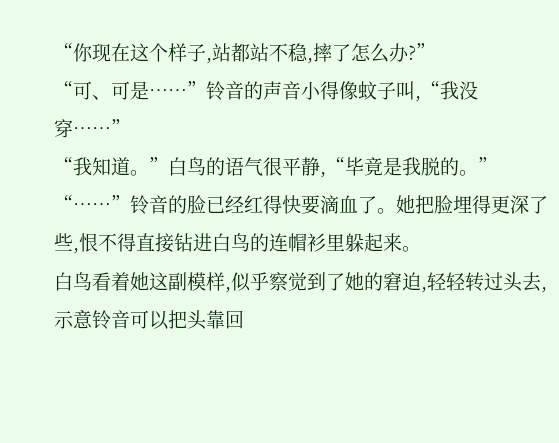“你现在这个样子,站都站不稳,摔了怎么办?”
“可、可是……”铃音的声音小得像蚊子叫,“我没穿……”
“我知道。”白鸟的语气很平静,“毕竟是我脱的。”
“……”铃音的脸已经红得快要滴血了。她把脸埋得更深了些,恨不得直接钻进白鸟的连帽衫里躲起来。
白鸟看着她这副模样,似乎察觉到了她的窘迫,轻轻转过头去,示意铃音可以把头靠回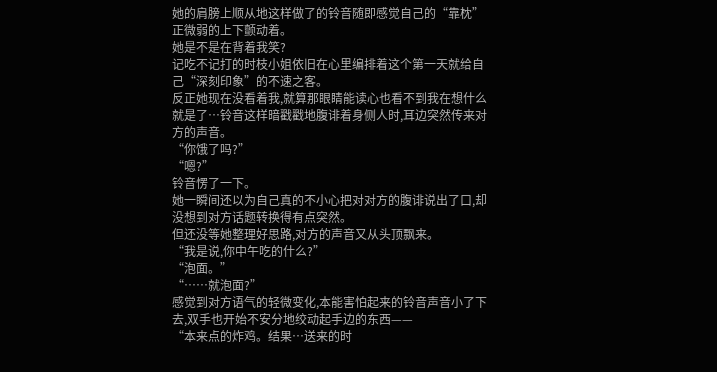她的肩膀上顺从地这样做了的铃音随即感觉自己的“靠枕”正微弱的上下颤动着。
她是不是在背着我笑?
记吃不记打的时枝小姐依旧在心里编排着这个第一天就给自己“深刻印象”的不速之客。
反正她现在没看着我,就算那眼睛能读心也看不到我在想什么就是了…铃音这样暗戳戳地腹诽着身侧人时,耳边突然传来对方的声音。
“你饿了吗?”
“嗯?”
铃音愣了一下。
她一瞬间还以为自己真的不小心把对对方的腹诽说出了口,却没想到对方话题转换得有点突然。
但还没等她整理好思路,对方的声音又从头顶飘来。
“我是说,你中午吃的什么?”
“泡面。”
“……就泡面?”
感觉到对方语气的轻微变化,本能害怕起来的铃音声音小了下去,双手也开始不安分地绞动起手边的东西——
“本来点的炸鸡。结果…送来的时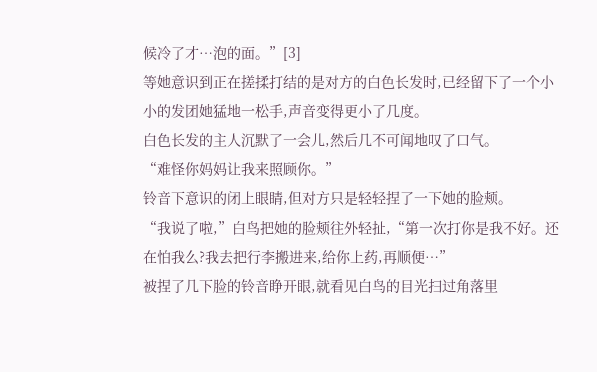候冷了才…泡的面。”[3]
等她意识到正在搓揉打结的是对方的白色长发时,已经留下了一个小小的发团她猛地一松手,声音变得更小了几度。
白色长发的主人沉默了一会儿,然后几不可闻地叹了口气。
“难怪你妈妈让我来照顾你。”
铃音下意识的闭上眼睛,但对方只是轻轻捏了一下她的脸颊。
“我说了啦,”白鸟把她的脸颊往外轻扯,“第一次打你是我不好。还在怕我么?我去把行李搬进来,给你上药,再顺便…”
被捏了几下脸的铃音睁开眼,就看见白鸟的目光扫过角落里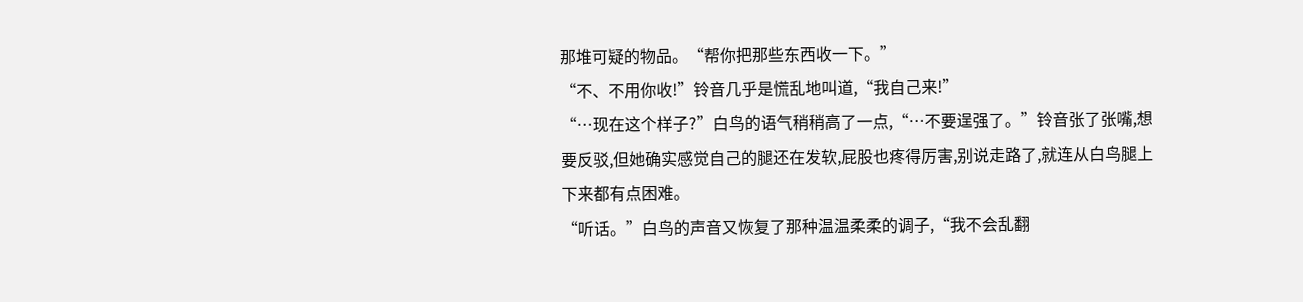那堆可疑的物品。“帮你把那些东西收一下。”
“不、不用你收!”铃音几乎是慌乱地叫道,“我自己来!”
“…现在这个样子?”白鸟的语气稍稍高了一点,“…不要逞强了。”铃音张了张嘴,想要反驳,但她确实感觉自己的腿还在发软,屁股也疼得厉害,别说走路了,就连从白鸟腿上下来都有点困难。
“听话。”白鸟的声音又恢复了那种温温柔柔的调子,“我不会乱翻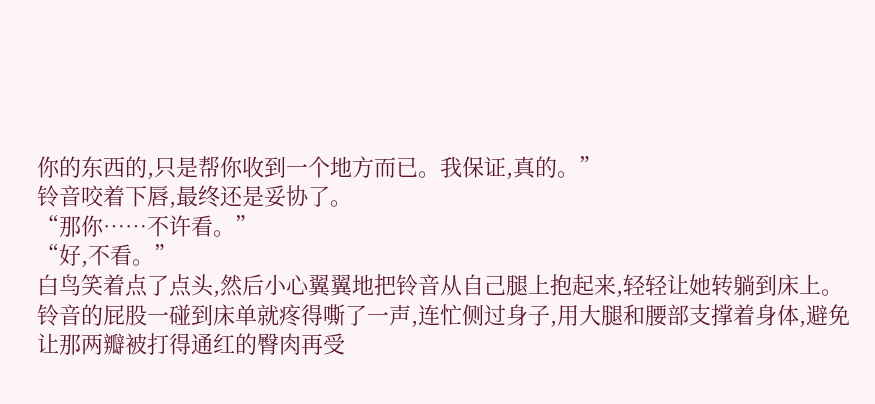你的东西的,只是帮你收到一个地方而已。我保证,真的。”
铃音咬着下唇,最终还是妥协了。
“那你……不许看。”
“好,不看。”
白鸟笑着点了点头,然后小心翼翼地把铃音从自己腿上抱起来,轻轻让她转躺到床上。
铃音的屁股一碰到床单就疼得嘶了一声,连忙侧过身子,用大腿和腰部支撑着身体,避免让那两瓣被打得通红的臀肉再受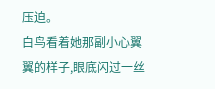压迫。
白鸟看着她那副小心翼翼的样子,眼底闪过一丝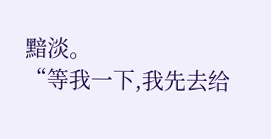黯淡。
“等我一下,我先去给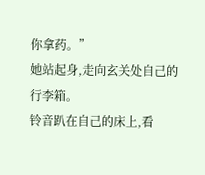你拿药。”
她站起身,走向玄关处自己的行李箱。
铃音趴在自己的床上,看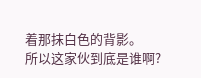着那抹白色的背影。
所以这家伙到底是谁啊?